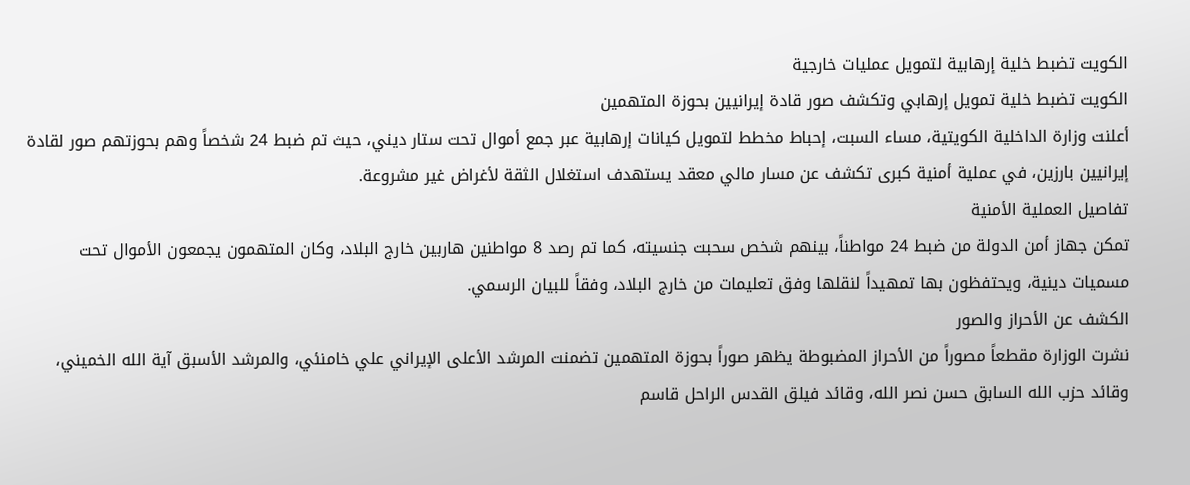الكويت تضبط خلية إرهابية لتمويل عمليات خارجية
الكويت تضبط خلية تمويل إرهابي وتكشف صور قادة إيرانيين بحوزة المتهمين
أعلنت وزارة الداخلية الكويتية، مساء السبت، إحباط مخطط لتمويل كيانات إرهابية عبر جمع أموال تحت ستار ديني، حيث تم ضبط 24 شخصاً وهم بحوزتهم صور لقادة إيرانيين بارزين، في عملية أمنية كبرى تكشف عن مسار مالي معقد يستهدف استغلال الثقة لأغراض غير مشروعة.
تفاصيل العملية الأمنية
تمكن جهاز أمن الدولة من ضبط 24 مواطناً، بينهم شخص سحبت جنسيته، كما تم رصد 8 مواطنين هاربين خارج البلاد، وكان المتهمون يجمعون الأموال تحت مسميات دينية، ويحتفظون بها تمهيداً لنقلها وفق تعليمات من خارج البلاد، وفقاً للبيان الرسمي.
الكشف عن الأحراز والصور
نشرت الوزارة مقطعاً مصوراً من الأحراز المضبوطة يظهر صوراً بحوزة المتهمين تضمنت المرشد الأعلى الإيراني علي خامنئي، والمرشد الأسبق آية الله الخميني، وقائد حزب الله السابق حسن نصر الله، وقائد فيلق القدس الراحل قاسم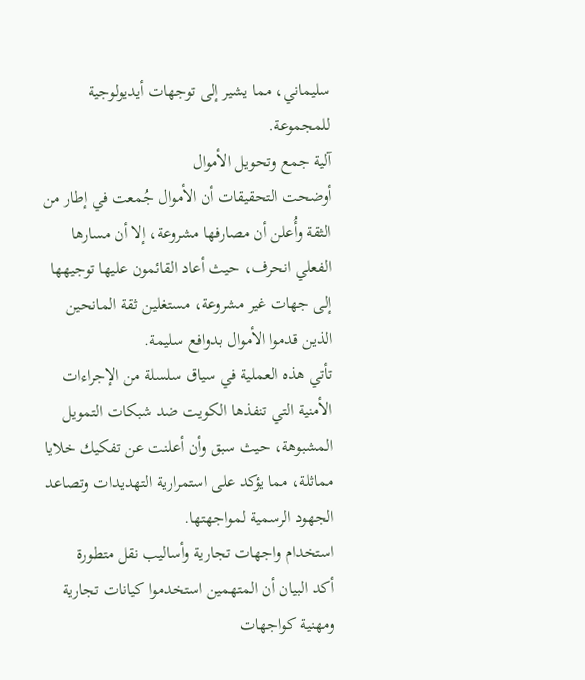سليماني، مما يشير إلى توجهات أيديولوجية للمجموعة.
آلية جمع وتحويل الأموال
أوضحت التحقيقات أن الأموال جُمعت في إطار من الثقة وأُعلن أن مصارفها مشروعة، إلا أن مسارها الفعلي انحرف، حيث أعاد القائمون عليها توجيهها إلى جهات غير مشروعة، مستغلين ثقة المانحين الذين قدموا الأموال بدوافع سليمة.
تأتي هذه العملية في سياق سلسلة من الإجراءات الأمنية التي تنفذها الكويت ضد شبكات التمويل المشبوهة، حيث سبق وأن أعلنت عن تفكيك خلايا مماثلة، مما يؤكد على استمرارية التهديدات وتصاعد الجهود الرسمية لمواجهتها.
استخدام واجهات تجارية وأساليب نقل متطورة
أكد البيان أن المتهمين استخدموا كيانات تجارية ومهنية كواجهات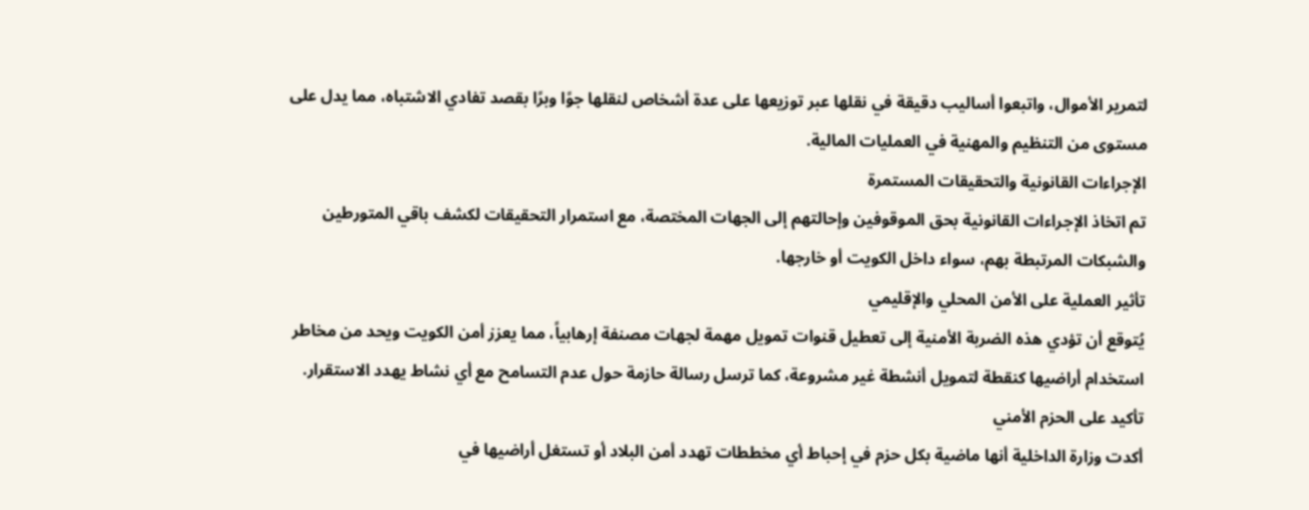لتمرير الأموال، واتبعوا أساليب دقيقة في نقلها عبر توزيعها على عدة أشخاص لنقلها جوًا وبرًا بقصد تفادي الاشتباه، مما يدل على مستوى من التنظيم والمهنية في العمليات المالية.
الإجراءات القانونية والتحقيقات المستمرة
تم اتخاذ الإجراءات القانونية بحق الموقوفين وإحالتهم إلى الجهات المختصة، مع استمرار التحقيقات لكشف باقي المتورطين والشبكات المرتبطة بهم، سواء داخل الكويت أو خارجها.
تأثير العملية على الأمن المحلي والإقليمي
يُتوقع أن تؤدي هذه الضربة الأمنية إلى تعطيل قنوات تمويل مهمة لجهات مصنفة إرهابياً، مما يعزز أمن الكويت ويحد من مخاطر استخدام أراضيها كنقطة لتمويل أنشطة غير مشروعة، كما ترسل رسالة حازمة حول عدم التسامح مع أي نشاط يهدد الاستقرار.
تأكيد على الحزم الأمني
أكدت وزارة الداخلية أنها ماضية بكل حزم في إحباط أي مخططات تهدد أمن البلاد أو تستغل أراضيها في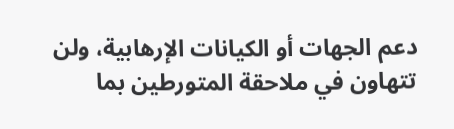دعم الجهات أو الكيانات الإرهابية، ولن تتهاون في ملاحقة المتورطين بما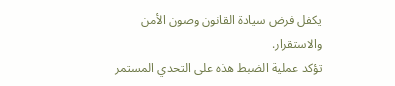يكفل فرض سيادة القانون وصون الأمن والاستقرار.
تؤكد عملية الضبط هذه على التحدي المستمر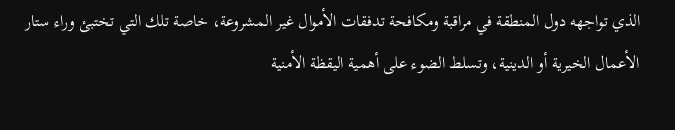الذي تواجهه دول المنطقة في مراقبة ومكافحة تدفقات الأموال غير المشروعة، خاصة تلك التي تختبئ وراء ستار الأعمال الخيرية أو الدينية، وتسلط الضوء على أهمية اليقظة الأمنية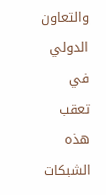والتعاون الدولي في تعقب هذه الشبكات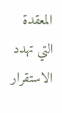المعقدة التي تهدد الاستقرار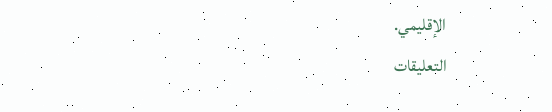الإقليمي.
التعليقات